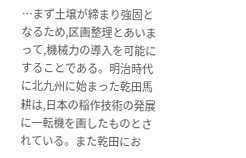…まず土壌が締まり強固となるため,区画整理とあいまって,機械力の導入を可能にすることである。明治時代に北九州に始まった乾田馬耕は,日本の稲作技術の発展に一転機を画したものとされている。また乾田にお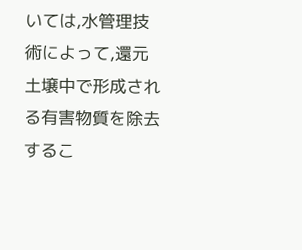いては,水管理技術によって,還元土壌中で形成される有害物質を除去するこ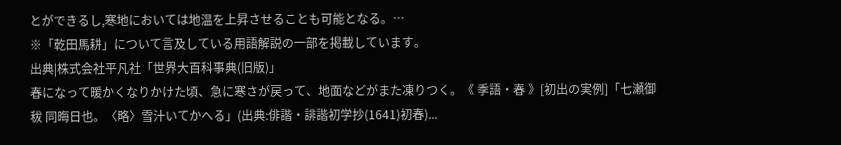とができるし,寒地においては地温を上昇させることも可能となる。…
※「乾田馬耕」について言及している用語解説の一部を掲載しています。
出典|株式会社平凡社「世界大百科事典(旧版)」
春になって暖かくなりかけた頃、急に寒さが戻って、地面などがまた凍りつく。《 季語・春 》[初出の実例]「七瀬御秡 同晦日也。〈略〉雪汁いてかへる」(出典:俳諧・誹諧初学抄(1641)初春)...